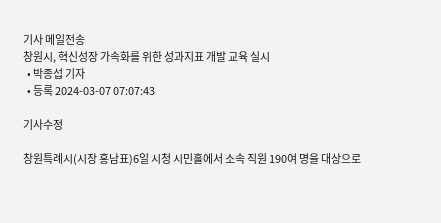기사 메일전송
창원시, 혁신성장 가속화를 위한 성과지표 개발 교육 실시
  • 박종섭 기자
  • 등록 2024-03-07 07:07:43

기사수정

창원특례시(시장 홍남표)6일 시청 시민홀에서 소속 직원 190여 명을 대상으로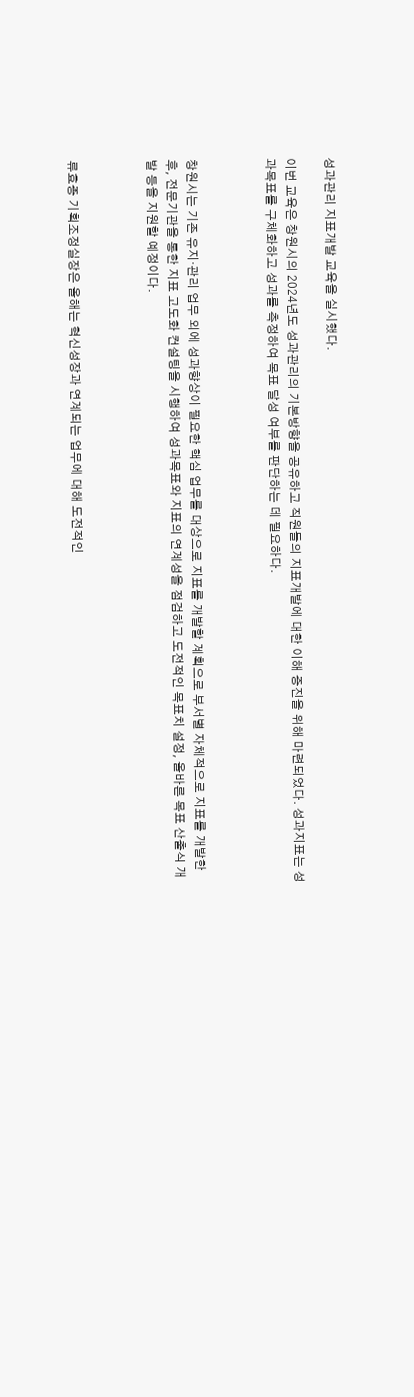성과관리 지표개발 교육을 실시했다.

이번 교육은 창원시의 2024년도 성과관리의 기본방향을 공유하고 직원들의 지표개발에 대한 이해 증진을 위해 마련되었다. 성과지표는 성과목표를 구체화하고 성과를 측정하여 목표 달성 여부를 판단하는 데 필요하다.



창원시는 기존 유지·관리 업무 외에 성과향상이 필요한 핵심 업무를 대상으로 지표를 개발할 계획으로 부서별 자체적으로 지표를 개발한 후, 전문기관을 통한 지표 고도화 컨설팅을 시행하여 성과목표와 지표의 연계성을 점검하고 도전적인 목표치 설정, 올바른 목표 산출식 개발 등을 지원할 예정이다.



류효종 기획조정실장은 올해는 혁신성장과 연계되는 업무에 대해 도전적인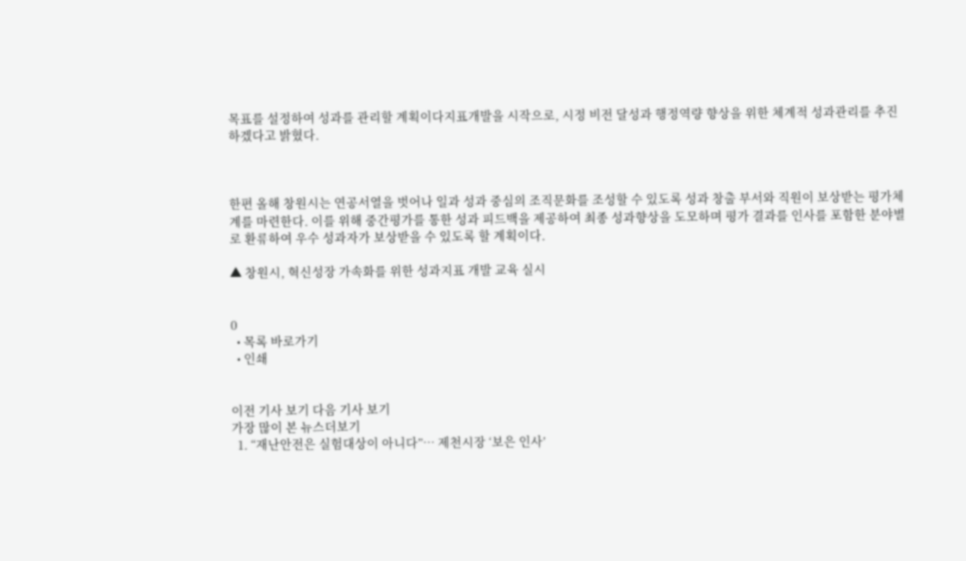목표를 설정하여 성과를 관리할 계획이다지표개발을 시작으로, 시정 비전 달성과 행정역량 향상을 위한 체계적 성과관리를 추진하겠다고 밝혔다.



한편 올해 창원시는 연공서열을 벗어나 일과 성과 중심의 조직문화를 조성할 수 있도록 성과 창출 부서와 직원이 보상받는 평가체계를 마련한다. 이를 위해 중간평가를 통한 성과 피드백을 제공하여 최종 성과향상을 도모하며 평가 결과를 인사를 포함한 분야별로 환류하여 우수 성과자가 보상받을 수 있도록 할 계획이다.

▲ 창원시, 혁신성장 가속화를 위한 성과지표 개발 교육 실시


0
  • 목록 바로가기
  • 인쇄


이전 기사 보기 다음 기사 보기
가장 많이 본 뉴스더보기
  1. “재난안전은 실험대상이 아니다”… 제천시장 ‘보은 인사’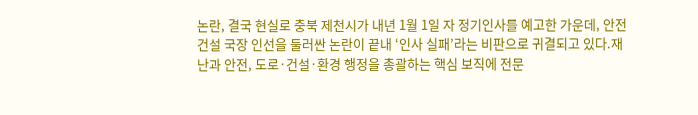논란, 결국 현실로 충북 제천시가 내년 1월 1일 자 정기인사를 예고한 가운데, 안전건설 국장 인선을 둘러싼 논란이 끝내 ‘인사 실패’라는 비판으로 귀결되고 있다.재난과 안전, 도로·건설·환경 행정을 총괄하는 핵심 보직에 전문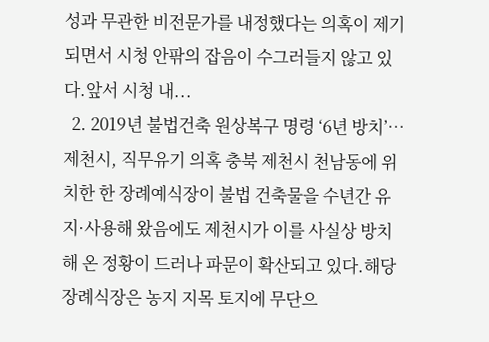성과 무관한 비전문가를 내정했다는 의혹이 제기되면서 시청 안팎의 잡음이 수그러들지 않고 있다.앞서 시청 내...
  2. 2019년 불법건축 원상복구 명령 ‘6년 방치’… 제천시, 직무유기 의혹 충북 제천시 천남동에 위치한 한 장례예식장이 불법 건축물을 수년간 유지·사용해 왔음에도 제천시가 이를 사실상 방치해 온 정황이 드러나 파문이 확산되고 있다.해당 장례식장은 농지 지목 토지에 무단으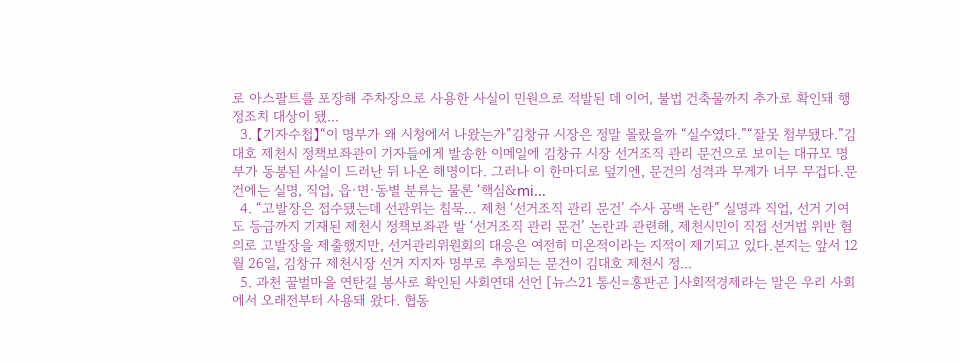로 아스팔트를 포장해 주차장으로 사용한 사실이 민원으로 적발된 데 이어, 불법 건축물까지 추가로 확인돼 행정조치 대상이 됐...
  3. 【기자수첩】“이 명부가 왜 시청에서 나왔는가”김창규 시장은 정말 몰랐을까 “실수였다.”“잘못 첨부됐다.”김대호 제천시 정책보좌관이 기자들에게 발송한 이메일에 김창규 시장 선거조직 관리 문건으로 보이는 대규모 명부가 동봉된 사실이 드러난 뒤 나온 해명이다. 그러나 이 한마디로 덮기엔, 문건의 성격과 무게가 너무 무겁다.문건에는 실명, 직업, 읍·면·동별 분류는 물론 ‘핵심&mi...
  4. “고발장은 접수됐는데 선관위는 침묵… 제천 ‘선거조직 관리 문건’ 수사 공백 논란” 실명과 직업, 선거 기여도 등급까지 기재된 제천시 정책보좌관 발 ‘선거조직 관리 문건’ 논란과 관련해, 제천시민이 직접 선거법 위반 혐의로 고발장을 제출했지만, 선거관리위원회의 대응은 여전히 미온적이라는 지적이 제기되고 있다.본지는 앞서 12월 26일, 김창규 제천시장 선거 지지자 명부로 추정되는 문건이 김대호 제천시 정...
  5. 과천 꿀벌마을 연탄길 봉사로 확인된 사회연대 선언 [뉴스21 통신=홍판곤 ]사회적경제라는 말은 우리 사회에서 오래전부터 사용돼 왔다. 협동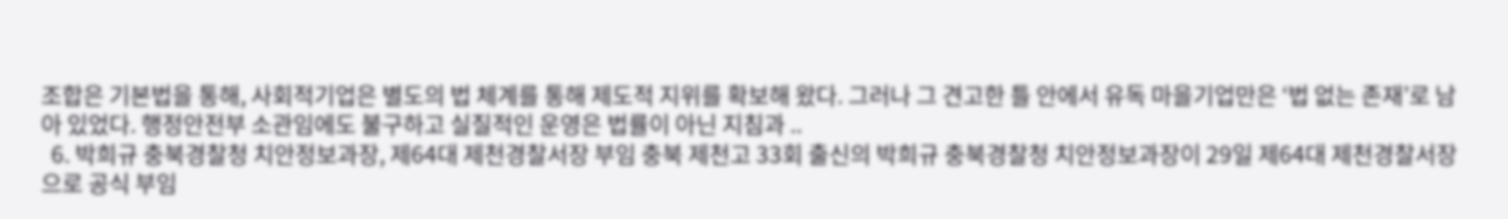조합은 기본법을 통해, 사회적기업은 별도의 법 체계를 통해 제도적 지위를 확보해 왔다. 그러나 그 견고한 틀 안에서 유독 마을기업만은 ‘법 없는 존재’로 남아 있었다. 행정안전부 소관임에도 불구하고 실질적인 운영은 법률이 아닌 지침과 ..
  6. 박희규 충북경찰청 치안정보과장, 제64대 제천경찰서장 부임 충북 제천고 33회 출신의 박희규 충북경찰청 치안정보과장이 29일 제64대 제천경찰서장으로 공식 부임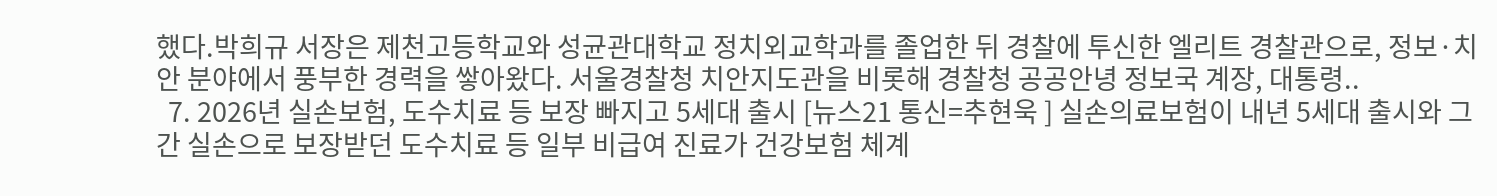했다.박희규 서장은 제천고등학교와 성균관대학교 정치외교학과를 졸업한 뒤 경찰에 투신한 엘리트 경찰관으로, 정보·치안 분야에서 풍부한 경력을 쌓아왔다. 서울경찰청 치안지도관을 비롯해 경찰청 공공안녕 정보국 계장, 대통령..
  7. 2026년 실손보험, 도수치료 등 보장 빠지고 5세대 출시 [뉴스21 통신=추현욱 ] 실손의료보험이 내년 5세대 출시와 그간 실손으로 보장받던 도수치료 등 일부 비급여 진료가 건강보험 체계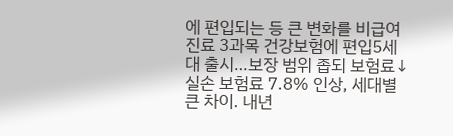에 편입되는 등 큰 변화를 비급여 진료 3과목 건강보험에 편입5세대 출시…보장 범위 좁되 보험료↓실손 보험료 7.8% 인상, 세대별 큰 차이. 내년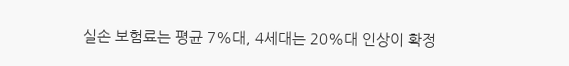실손 보험료는 평균 7%대, 4세대는 20%대 인상이 확정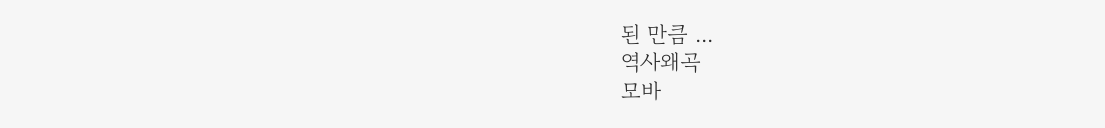된 만큼 ...
역사왜곡
모바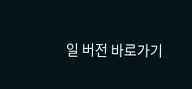일 버전 바로가기